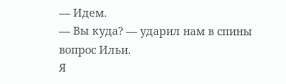— Идем.
— Вы куда? — ударил нам в спины вопрос Ильи.
Я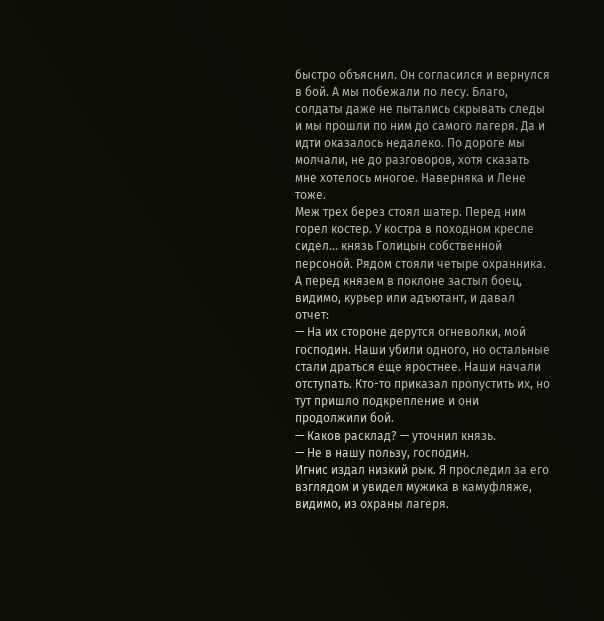быстро объяснил. Он согласился и вернулся в бой. А мы побежали по лесу. Благо, солдаты даже не пытались скрывать следы и мы прошли по ним до самого лагеря. Да и идти оказалось недалеко. По дороге мы молчали, не до разговоров, хотя сказать мне хотелось многое. Наверняка и Лене тоже.
Меж трех берез стоял шатер. Перед ним горел костер. У костра в походном кресле сидел… князь Голицын собственной персоной. Рядом стояли четыре охранника. А перед князем в поклоне застыл боец, видимо, курьер или адъютант, и давал отчет:
— На их стороне дерутся огневолки, мой господин. Наши убили одного, но остальные стали драться еще яростнее. Наши начали отступать. Кто-то приказал пропустить их, но тут пришло подкрепление и они продолжили бой.
— Каков расклад? — уточнил князь.
— Не в нашу пользу, господин.
Игнис издал низкий рык. Я проследил за его взглядом и увидел мужика в камуфляже, видимо, из охраны лагеря.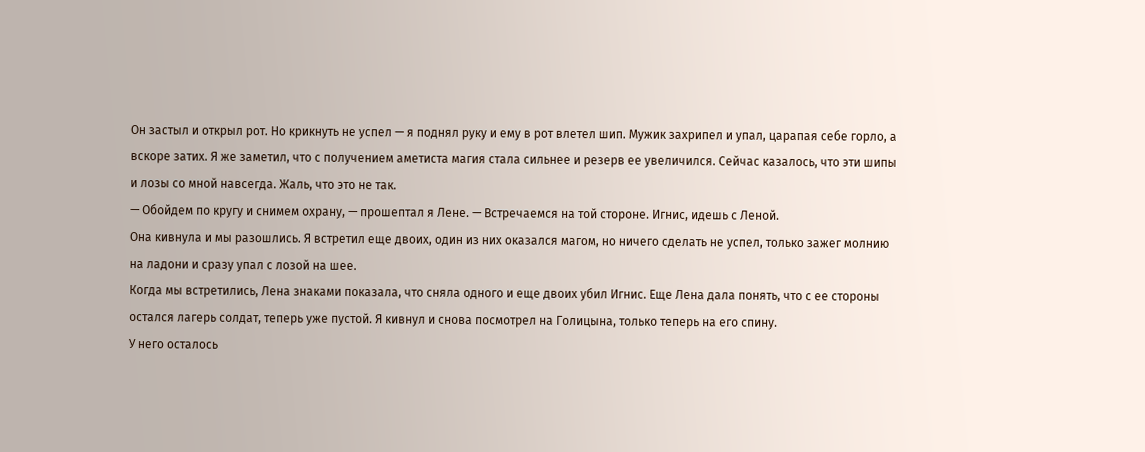Он застыл и открыл рот. Но крикнуть не успел — я поднял руку и ему в рот влетел шип. Мужик захрипел и упал, царапая себе горло, а вскоре затих. Я же заметил, что с получением аметиста магия стала сильнее и резерв ее увеличился. Сейчас казалось, что эти шипы и лозы со мной навсегда. Жаль, что это не так.
— Обойдем по кругу и снимем охрану, — прошептал я Лене. — Встречаемся на той стороне. Игнис, идешь с Леной.
Она кивнула и мы разошлись. Я встретил еще двоих, один из них оказался магом, но ничего сделать не успел, только зажег молнию на ладони и сразу упал с лозой на шее.
Когда мы встретились, Лена знаками показала, что сняла одного и еще двоих убил Игнис. Еще Лена дала понять, что с ее стороны остался лагерь солдат, теперь уже пустой. Я кивнул и снова посмотрел на Голицына, только теперь на его спину.
У него осталось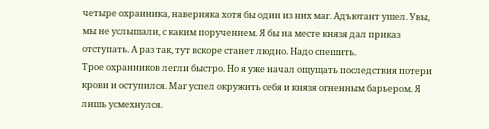четыре охранника, наверняка хотя бы один из них маг. Адъютант ушел. Увы, мы не услышали, с каким поручением. Я бы на месте князя дал приказ отступать. А раз так, тут вскоре станет людно. Надо спешить.
Трое охранников легли быстро. Но я уже начал ощущать последствия потери крови и оступился. Маг успел окружить себя и князя огненным барьером. Я лишь усмехнулся.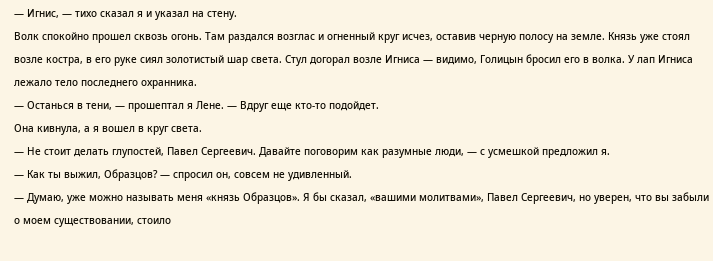— Игнис, — тихо сказал я и указал на стену.
Волк спокойно прошел сквозь огонь. Там раздался возглас и огненный круг исчез, оставив черную полосу на земле. Князь уже стоял возле костра, в его руке сиял золотистый шар света. Стул догорал возле Игниса — видимо, Голицын бросил его в волка. У лап Игниса лежало тело последнего охранника.
— Останься в тени, — прошептал я Лене. — Вдруг еще кто-то подойдет.
Она кивнула, а я вошел в круг света.
— Не стоит делать глупостей, Павел Сергеевич. Давайте поговорим как разумные люди, — с усмешкой предложил я.
— Как ты выжил, Образцов? — спросил он, совсем не удивленный.
— Думаю, уже можно называть меня «князь Образцов». Я бы сказал, «вашими молитвами», Павел Сергеевич, но уверен, что вы забыли о моем существовании, стоило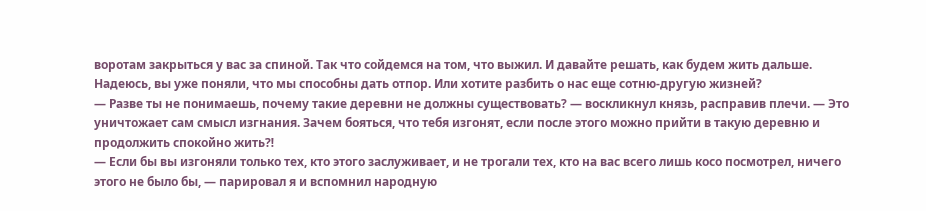воротам закрыться у вас за спиной. Так что сойдемся на том, что выжил. И давайте решать, как будем жить дальше. Надеюсь, вы уже поняли, что мы способны дать отпор. Или хотите разбить о нас еще сотню-другую жизней?
— Разве ты не понимаешь, почему такие деревни не должны существовать? — воскликнул князь, расправив плечи. — Это уничтожает сам смысл изгнания. Зачем бояться, что тебя изгонят, если после этого можно прийти в такую деревню и продолжить спокойно жить⁈
— Если бы вы изгоняли только тех, кто этого заслуживает, и не трогали тех, кто на вас всего лишь косо посмотрел, ничего этого не было бы, — парировал я и вспомнил народную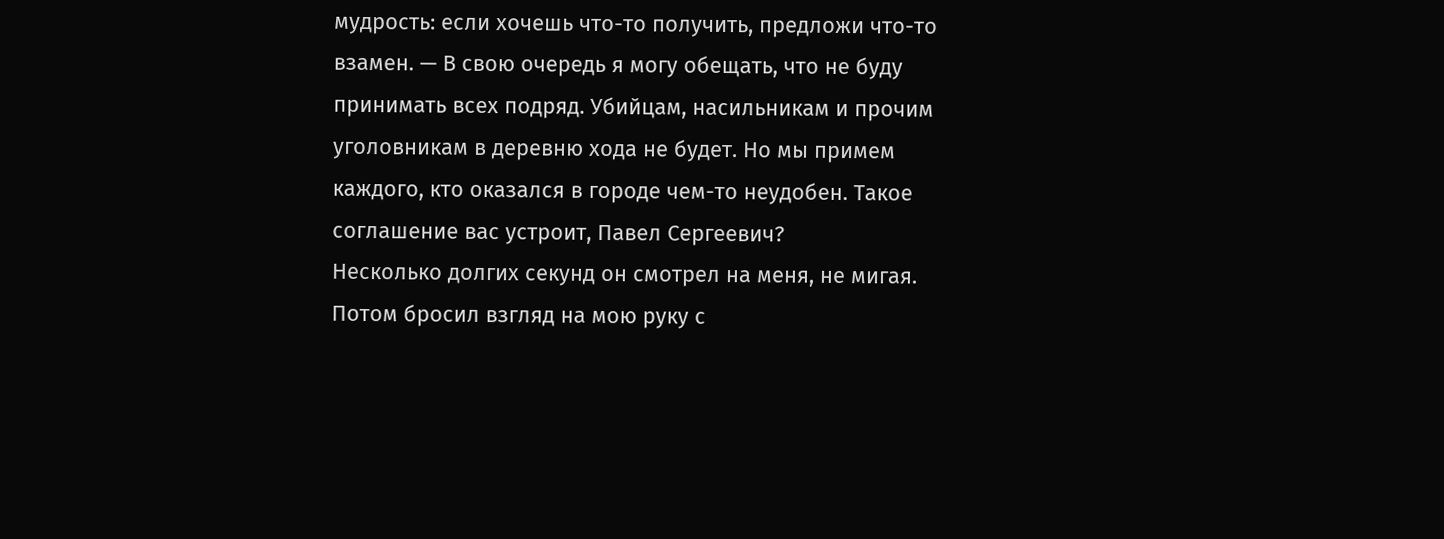мудрость: если хочешь что-то получить, предложи что-то взамен. — В свою очередь я могу обещать, что не буду принимать всех подряд. Убийцам, насильникам и прочим уголовникам в деревню хода не будет. Но мы примем каждого, кто оказался в городе чем-то неудобен. Такое соглашение вас устроит, Павел Сергеевич?
Несколько долгих секунд он смотрел на меня, не мигая. Потом бросил взгляд на мою руку с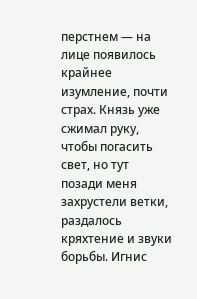перстнем — на лице появилось крайнее изумление, почти страх. Князь уже сжимал руку, чтобы погасить свет, но тут позади меня захрустели ветки, раздалось кряхтение и звуки борьбы. Игнис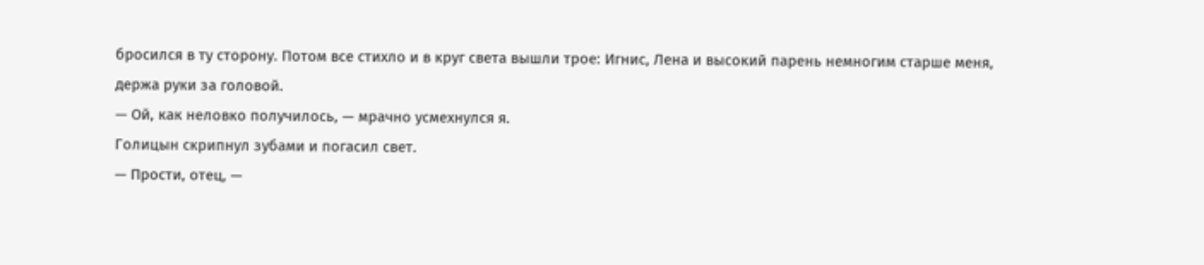бросился в ту сторону. Потом все стихло и в круг света вышли трое: Игнис, Лена и высокий парень немногим старше меня, держа руки за головой.
— Ой, как неловко получилось, — мрачно усмехнулся я.
Голицын скрипнул зубами и погасил свет.
— Прости, отец, —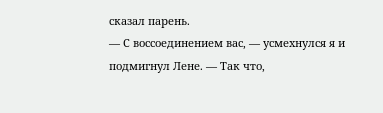сказал парень.
— С воссоединением вас, — усмехнулся я и подмигнул Лене. — Так что,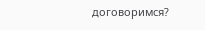договоримся?